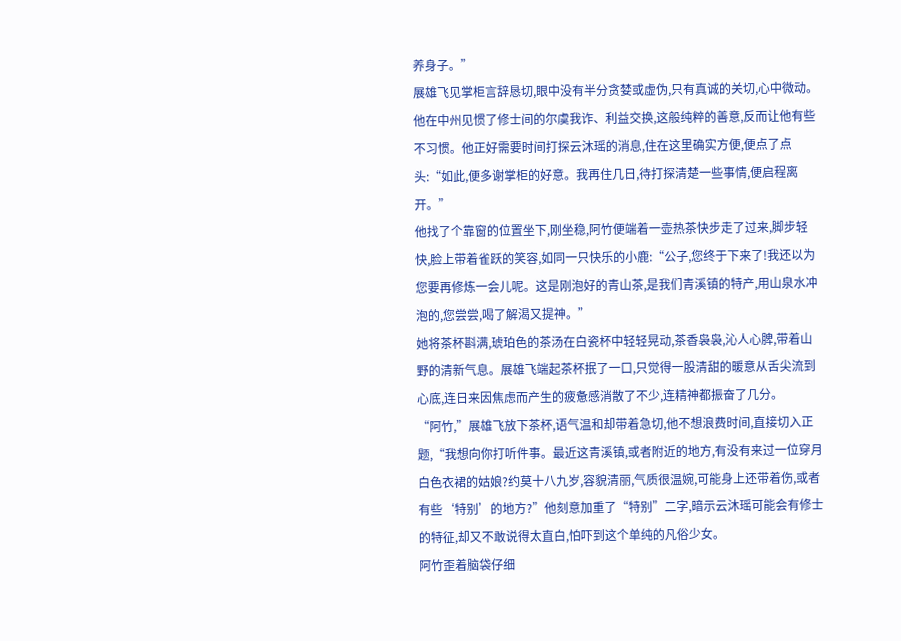养身子。”
展雄飞见掌柜言辞恳切,眼中没有半分贪婪或虚伪,只有真诚的关切,心中微动。他在中州见惯了修士间的尔虞我诈、利益交换,这般纯粹的善意,反而让他有些不习惯。他正好需要时间打探云沐瑶的消息,住在这里确实方便,便点了点头:“如此,便多谢掌柜的好意。我再住几日,待打探清楚一些事情,便启程离开。”
他找了个靠窗的位置坐下,刚坐稳,阿竹便端着一壶热茶快步走了过来,脚步轻快,脸上带着雀跃的笑容,如同一只快乐的小鹿:“公子,您终于下来了!我还以为您要再修炼一会儿呢。这是刚泡好的青山茶,是我们青溪镇的特产,用山泉水冲泡的,您尝尝,喝了解渴又提神。”
她将茶杯斟满,琥珀色的茶汤在白瓷杯中轻轻晃动,茶香袅袅,沁人心脾,带着山野的清新气息。展雄飞端起茶杯抿了一口,只觉得一股清甜的暖意从舌尖流到心底,连日来因焦虑而产生的疲惫感消散了不少,连精神都振奋了几分。
“阿竹,”展雄飞放下茶杯,语气温和却带着急切,他不想浪费时间,直接切入正题,“我想向你打听件事。最近这青溪镇,或者附近的地方,有没有来过一位穿月白色衣裙的姑娘?约莫十八九岁,容貌清丽,气质很温婉,可能身上还带着伤,或者有些‘特别’的地方?”他刻意加重了“特别”二字,暗示云沐瑶可能会有修士的特征,却又不敢说得太直白,怕吓到这个单纯的凡俗少女。
阿竹歪着脑袋仔细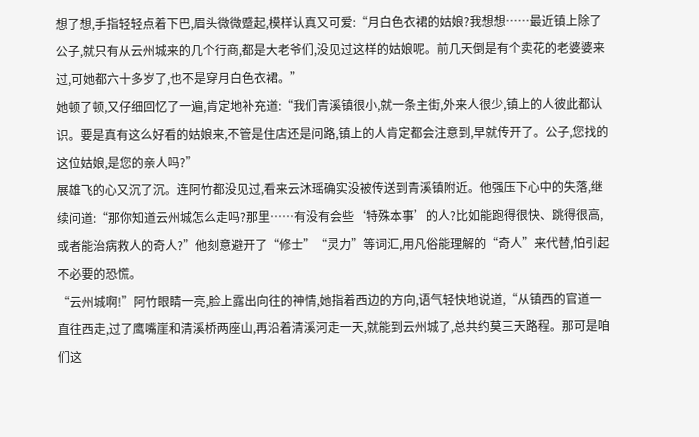想了想,手指轻轻点着下巴,眉头微微蹙起,模样认真又可爱:“月白色衣裙的姑娘?我想想……最近镇上除了公子,就只有从云州城来的几个行商,都是大老爷们,没见过这样的姑娘呢。前几天倒是有个卖花的老婆婆来过,可她都六十多岁了,也不是穿月白色衣裙。”
她顿了顿,又仔细回忆了一遍,肯定地补充道:“我们青溪镇很小,就一条主街,外来人很少,镇上的人彼此都认识。要是真有这么好看的姑娘来,不管是住店还是问路,镇上的人肯定都会注意到,早就传开了。公子,您找的这位姑娘,是您的亲人吗?”
展雄飞的心又沉了沉。连阿竹都没见过,看来云沐瑶确实没被传送到青溪镇附近。他强压下心中的失落,继续问道:“那你知道云州城怎么走吗?那里……有没有会些‘特殊本事’的人?比如能跑得很快、跳得很高,或者能治病救人的奇人?”他刻意避开了“修士”“灵力”等词汇,用凡俗能理解的“奇人”来代替,怕引起不必要的恐慌。
“云州城啊!”阿竹眼睛一亮,脸上露出向往的神情,她指着西边的方向,语气轻快地说道,“从镇西的官道一直往西走,过了鹰嘴崖和清溪桥两座山,再沿着清溪河走一天,就能到云州城了,总共约莫三天路程。那可是咱们这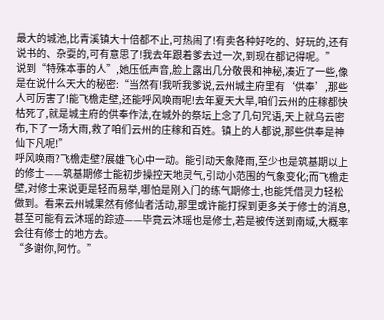最大的城池,比青溪镇大十倍都不止,可热闹了!有卖各种好吃的、好玩的,还有说书的、杂耍的,可有意思了!我去年跟着爹去过一次,到现在都记得呢。”
说到“特殊本事的人”,她压低声音,脸上露出几分敬畏和神秘,凑近了一些,像是在说什么天大的秘密:“当然有!我听我爹说,云州城主府里有‘供奉’,那些人可厉害了!能飞檐走壁,还能呼风唤雨呢!去年夏天大旱,咱们云州的庄稼都快枯死了,就是城主府的供奉作法,在城外的祭坛上念了几句咒语,天上就乌云密布,下了一场大雨,救了咱们云州的庄稼和百姓。镇上的人都说,那些供奉是神仙下凡呢!”
呼风唤雨?飞檐走壁?展雄飞心中一动。能引动天象降雨,至少也是筑基期以上的修士——筑基期修士能初步操控天地灵气,引动小范围的气象变化;而飞檐走壁,对修士来说更是轻而易举,哪怕是刚入门的练气期修士,也能凭借灵力轻松做到。看来云州城果然有修仙者活动,那里或许能打探到更多关于修士的消息,甚至可能有云沐瑶的踪迹——毕竟云沐瑶也是修士,若是被传送到南域,大概率会往有修士的地方去。
“多谢你,阿竹。”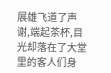展雄飞道了声谢,端起茶杯,目光却落在了大堂里的客人们身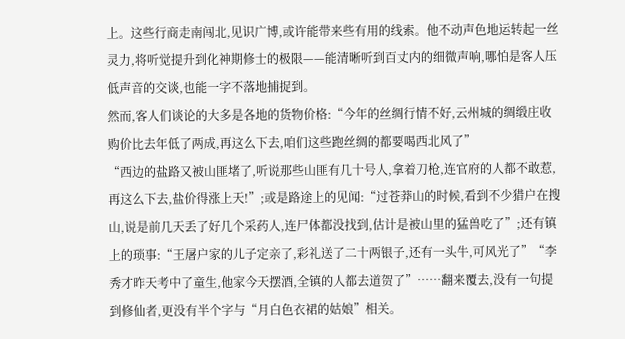上。这些行商走南闯北,见识广博,或许能带来些有用的线索。他不动声色地运转起一丝灵力,将听觉提升到化神期修士的极限——能清晰听到百丈内的细微声响,哪怕是客人压低声音的交谈,也能一字不落地捕捉到。
然而,客人们谈论的大多是各地的货物价格:“今年的丝绸行情不好,云州城的绸缎庄收购价比去年低了两成,再这么下去,咱们这些跑丝绸的都要喝西北风了”
“西边的盐路又被山匪堵了,听说那些山匪有几十号人,拿着刀枪,连官府的人都不敢惹,再这么下去,盐价得涨上天!”;或是路途上的见闻:“过苍莽山的时候,看到不少猎户在搜山,说是前几天丢了好几个采药人,连尸体都没找到,估计是被山里的猛兽吃了”;还有镇上的琐事:“王屠户家的儿子定亲了,彩礼送了二十两银子,还有一头牛,可风光了”“李秀才昨天考中了童生,他家今天摆酒,全镇的人都去道贺了”……翻来覆去,没有一句提到修仙者,更没有半个字与“月白色衣裙的姑娘”相关。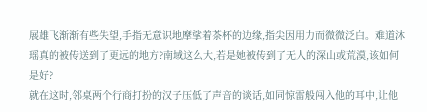展雄飞渐渐有些失望,手指无意识地摩挲着茶杯的边缘,指尖因用力而微微泛白。难道沐瑶真的被传送到了更远的地方?南域这么大,若是她被传到了无人的深山或荒漠,该如何是好?
就在这时,邻桌两个行商打扮的汉子压低了声音的谈话,如同惊雷般闯入他的耳中,让他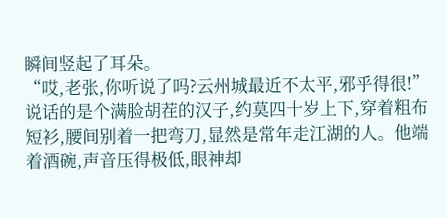瞬间竖起了耳朵。
“哎,老张,你听说了吗?云州城最近不太平,邪乎得很!”说话的是个满脸胡茬的汉子,约莫四十岁上下,穿着粗布短衫,腰间别着一把弯刀,显然是常年走江湖的人。他端着酒碗,声音压得极低,眼神却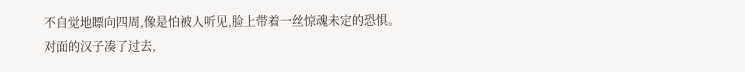不自觉地瞟向四周,像是怕被人听见,脸上带着一丝惊魂未定的恐惧。
对面的汉子凑了过去,